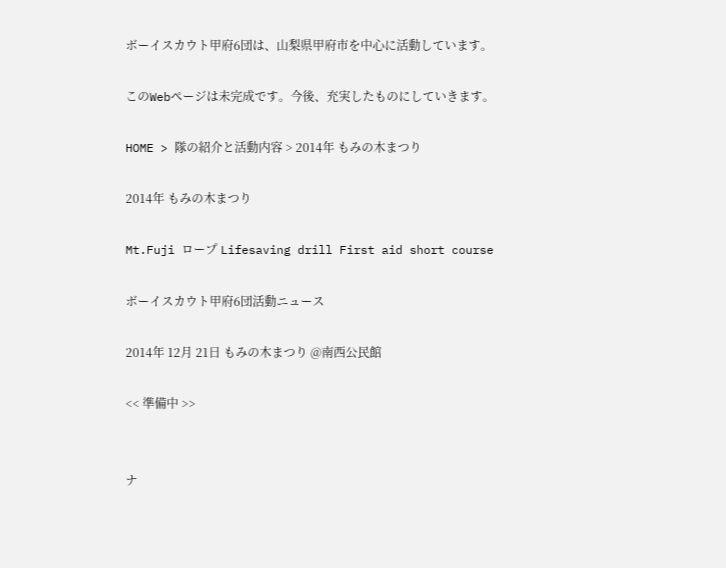ボーイスカウト甲府6団は、山梨県甲府市を中心に活動しています。

このWebページは未完成です。今後、充実したものにしていきます。

HOME > 隊の紹介と活動内容 > 2014年 もみの木まつり

2014年 もみの木まつり

Mt.Fuji ロープ Lifesaving drill First aid short course

ボーイスカウト甲府6団活動ニュース

2014年 12月 21日 もみの木まつり @南西公民館

<< 準備中 >>


ナ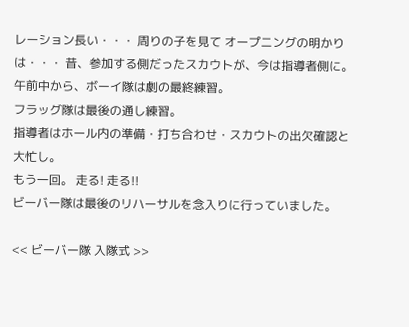レーション長い・・・ 周りの子を見て オープニングの明かりは・・・ 昔、参加する側だったスカウトが、今は指導者側に。
午前中から、ボーイ隊は劇の最終練習。
フラッグ隊は最後の通し練習。
指導者はホール内の準備・打ち合わせ・スカウトの出欠確認と大忙し。
もう一回。 走る! 走る!!
ビーバー隊は最後のリハーサルを念入りに行っていました。

<< ビーバー隊 入隊式 >>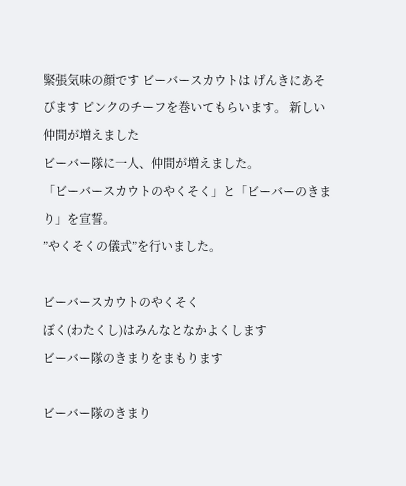緊張気味の顔です ビーバースカウトは げんきにあそびます ピンクのチーフを巻いてもらいます。 新しい仲間が増えました
ビーバー隊に一人、仲間が増えました。
「ビーバースカウトのやくそく」と「ビーバーのきまり」を宣誓。
”やくそくの儀式”を行いました。

ビーバースカウトのやくそく
ぼく(わたくし)はみんなとなかよくします
ビーバー隊のきまりをまもります

ビーバー隊のきまり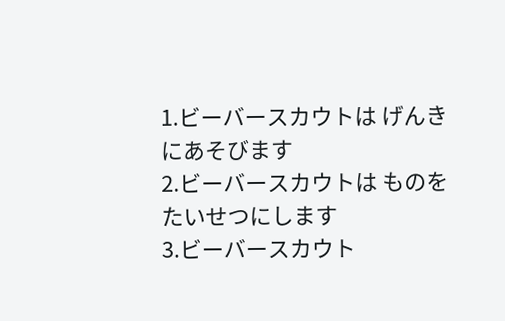1.ビーバースカウトは げんきにあそびます
2.ビーバースカウトは ものをたいせつにします
3.ビーバースカウト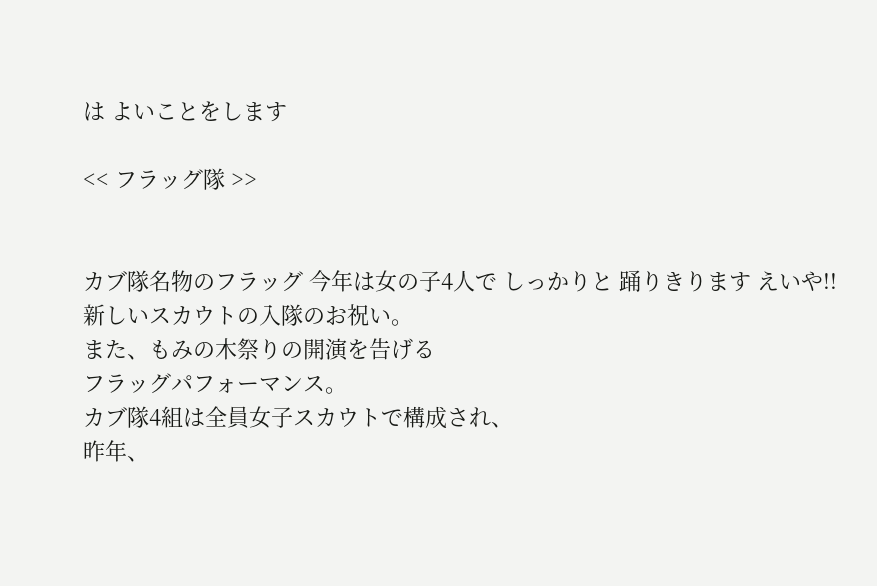は よいことをします

<< フラッグ隊 >>


カブ隊名物のフラッグ 今年は女の子4人で しっかりと 踊りきります えいや!!
新しいスカウトの入隊のお祝い。
また、もみの木祭りの開演を告げる
フラッグパフォーマンス。
カブ隊4組は全員女子スカウトで構成され、
昨年、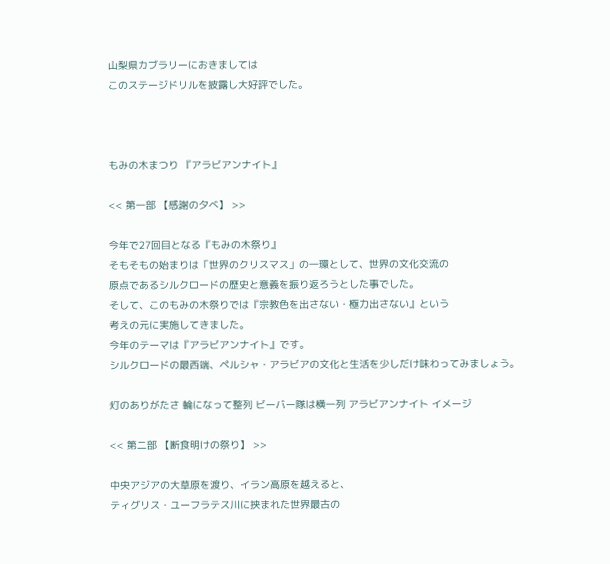山梨県カブラリーにおきましては
このステージドリルを披露し大好評でした。



もみの木まつり 『アラビアンナイト』

<< 第一部 【感謝の夕べ】 >>

今年で27回目となる『もみの木祭り』
そもそもの始まりは「世界のクリスマス」の一環として、世界の文化交流の
原点であるシルクロードの歴史と意義を振り返ろうとした事でした。
そして、このもみの木祭りでは『宗教色を出さない・極力出さない』という
考えの元に実施してきました。
今年のテーマは『アラビアンナイト』です。
シルクロードの最西端、ペルシャ・アラビアの文化と生活を少しだけ味わってみましょう。

灯のありがたさ 輪になって整列 ビーバー隊は横一列 アラビアンナイト イメージ

<< 第二部 【断食明けの祭り】 >>

中央アジアの大草原を渡り、イラン高原を越えると、
ティグリス・ユーフラテス川に挟まれた世界最古の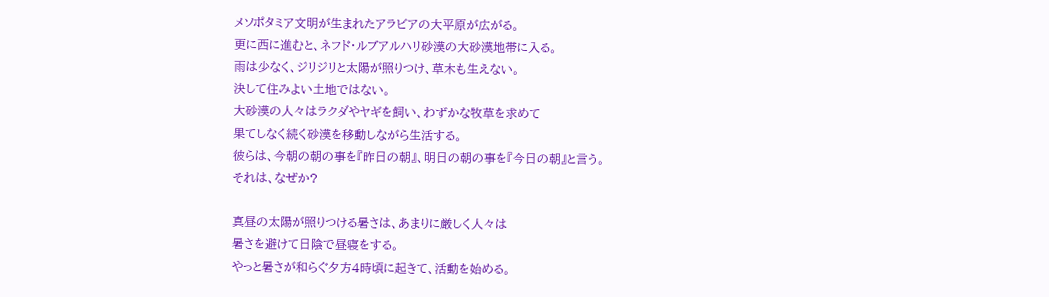メソポタミア文明が生まれたアラビアの大平原が広がる。
更に西に進むと、ネフド・ルブアルハリ砂漠の大砂漠地帯に入る。
雨は少なく、ジリジリと太陽が照りつけ、草木も生えない。
決して住みよい土地ではない。
大砂漠の人々はラクダやヤギを飼い、わずかな牧草を求めて
果てしなく続く砂漠を移動しながら生活する。
彼らは、今朝の朝の事を『昨日の朝』、明日の朝の事を『今日の朝』と言う。
それは、なぜか?

真昼の太陽が照りつける暑さは、あまりに厳しく人々は
暑さを避けて日陰で昼寝をする。
やっと暑さが和らぐ夕方4時頃に起きて、活動を始める。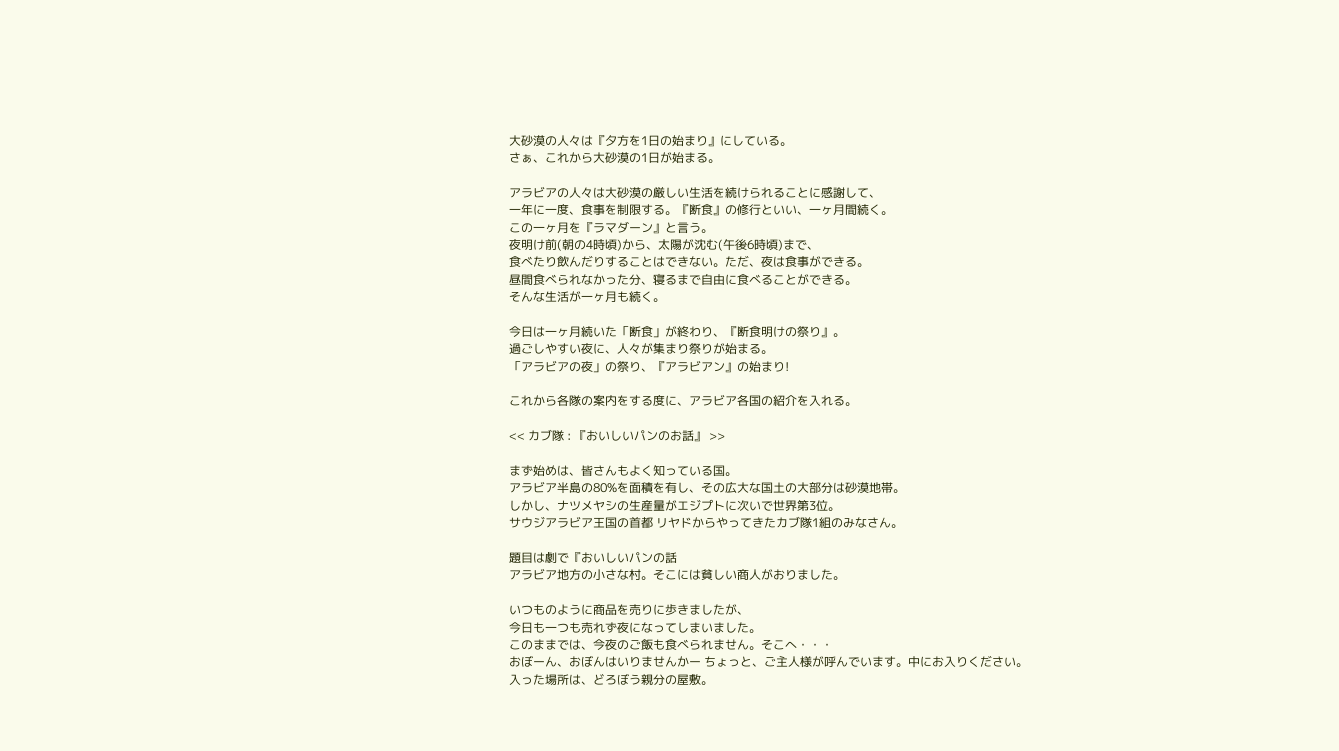大砂漠の人々は『夕方を1日の始まり』にしている。
さぁ、これから大砂漠の1日が始まる。

アラビアの人々は大砂漠の厳しい生活を続けられることに感謝して、
一年に一度、食事を制限する。『断食』の修行といい、一ヶ月間続く。
この一ヶ月を『ラマダーン』と言う。
夜明け前(朝の4時頃)から、太陽が沈む(午後6時頃)まで、
食べたり飲んだりすることはできない。ただ、夜は食事ができる。
昼間食べられなかった分、寝るまで自由に食べることができる。
そんな生活が一ヶ月も続く。

今日は一ヶ月続いた「断食」が終わり、『断食明けの祭り』。
過ごしやすい夜に、人々が集まり祭りが始まる。
「アラビアの夜」の祭り、『アラビアン』の始まり!

これから各隊の案内をする度に、アラビア各国の紹介を入れる。

<< カブ隊 : 『おいしいパンのお話』 >>

まず始めは、皆さんもよく知っている国。
アラビア半島の80%を面積を有し、その広大な国土の大部分は砂漠地帯。
しかし、ナツメヤシの生産量がエジプトに次いで世界第3位。
サウジアラビア王国の首都 リヤドからやってきたカブ隊1組のみなさん。

題目は劇で『おいしいパンの話
アラビア地方の小さな村。そこには貧しい商人がおりました。

いつものように商品を売りに歩きましたが、
今日も一つも売れず夜になってしまいました。
このままでは、今夜のご飯も食べられません。そこへ・・・
おぼーん、おぼんはいりませんかー ちょっと、ご主人様が呼んでいます。中にお入りください。
入った場所は、どろぼう親分の屋敷。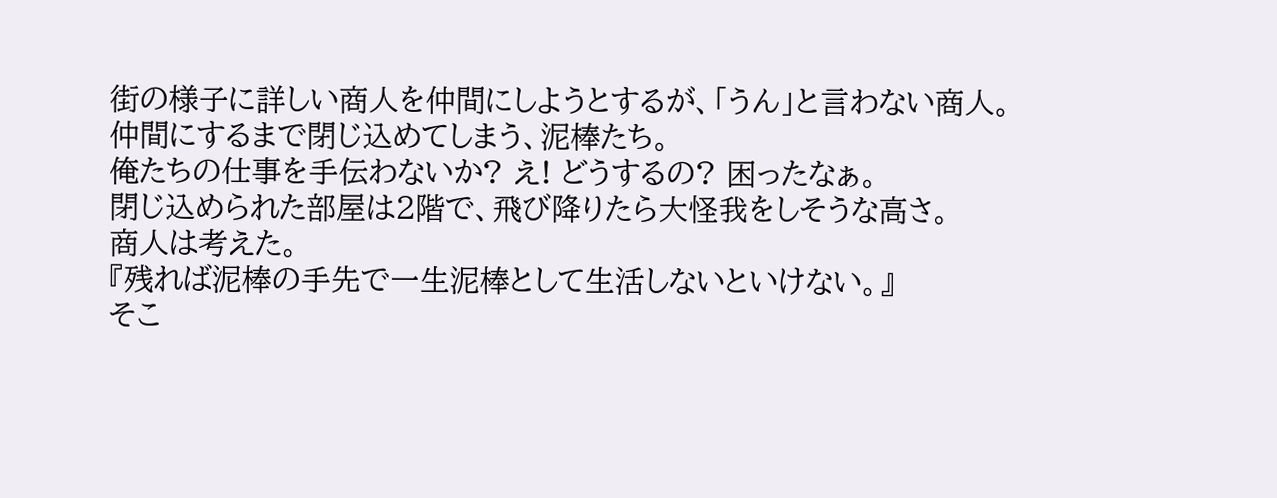街の様子に詳しい商人を仲間にしようとするが、「うん」と言わない商人。
仲間にするまで閉じ込めてしまう、泥棒たち。
俺たちの仕事を手伝わないか? え! どうするの? 困ったなぁ。
閉じ込められた部屋は2階で、飛び降りたら大怪我をしそうな高さ。
商人は考えた。
『残れば泥棒の手先で一生泥棒として生活しないといけない。』
そこ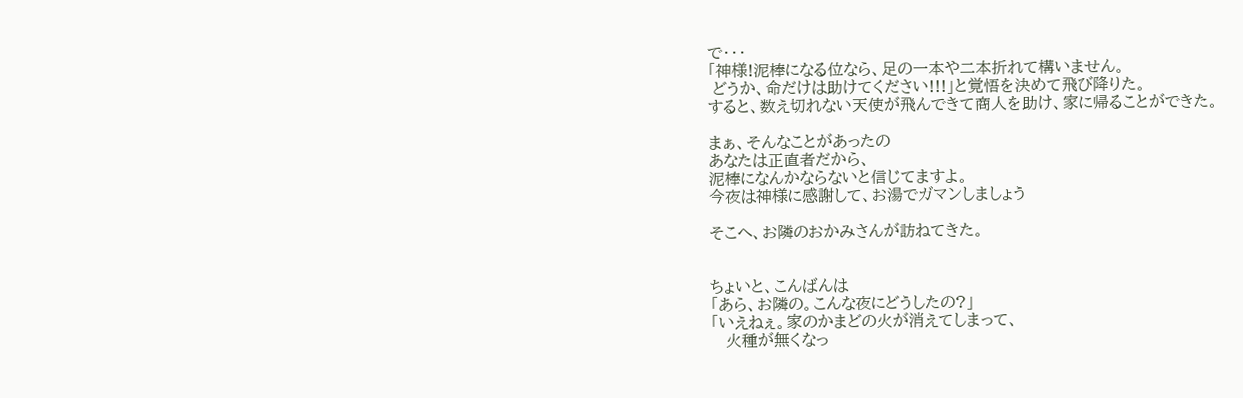で・・・
「神様!泥棒になる位なら、足の一本や二本折れて構いません。
 どうか、命だけは助けてください!!!」と覚悟を決めて飛び降りた。
すると、数え切れない天使が飛んできて商人を助け、家に帰ることができた。

まぁ、そんなことがあったの
あなたは正直者だから、
泥棒になんかならないと信じてますよ。
今夜は神様に感謝して、お湯でガマンしましょう

そこへ、お隣のおかみさんが訪ねてきた。


ちょいと、こんばんは
「あら、お隣の。こんな夜にどうしたの?」
「いえねぇ。家のかまどの火が消えてしまって、
   火種が無くなっ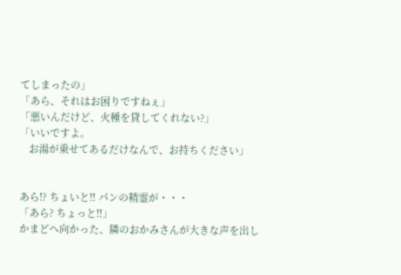てしまったの」
「あら、それはお困りですねぇ」
「悪いんだけど、火種を貸してくれない?」
「いいですよ。
   お湯が乗せてあるだけなんで、お持ちください」


あら!? ちょいと!! パンの精霊が・・・
「あら? ちょっと!!」
かまどへ向かった、隣のおかみさんが大きな声を出し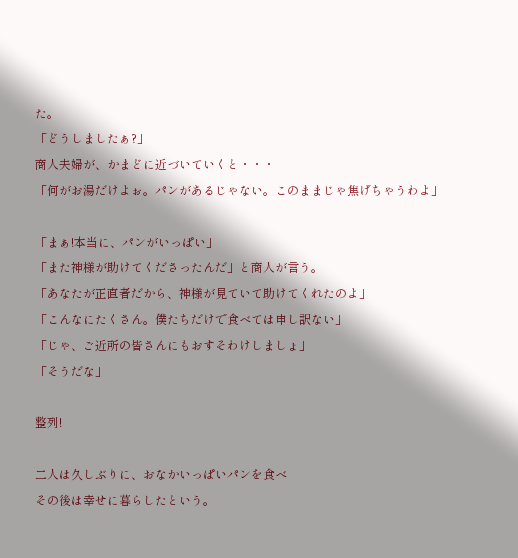た。
「どうしましたぁ?」
商人夫婦が、かまどに近づいていくと・・・
「何がお湯だけよぉ。パンがあるじゃない。このままじゃ焦げちゃうわよ」

「まぁ!本当に、パンがいっぱい」
「また神様が助けてくださったんだ」と商人が言う。
「あなたが正直者だから、神様が見ていて助けてくれたのよ」
「こんなにたくさん。僕たちだけで食べては申し訳ない」
「じゃ、ご近所の皆さんにもおすそわけしましょ」
「そうだな」

整列!

二人は久しぶりに、おなかいっぱいパンを食べ
その後は幸せに暮らしたという。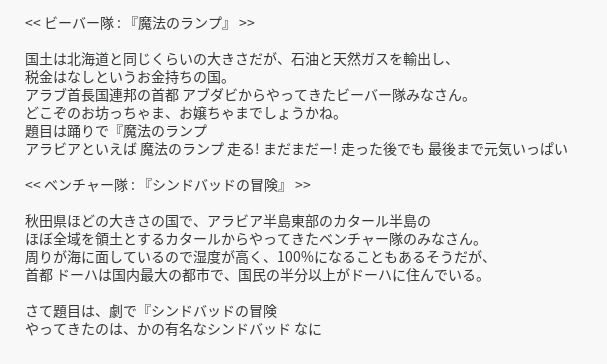<< ビーバー隊 : 『魔法のランプ』 >>

国土は北海道と同じくらいの大きさだが、石油と天然ガスを輸出し、
税金はなしというお金持ちの国。
アラブ首長国連邦の首都 アブダビからやってきたビーバー隊みなさん。
どこぞのお坊っちゃま、お嬢ちゃまでしょうかね。
題目は踊りで『魔法のランプ
アラビアといえば 魔法のランプ 走る! まだまだー! 走った後でも 最後まで元気いっぱい

<< ベンチャー隊 : 『シンドバッドの冒険』 >>

秋田県ほどの大きさの国で、アラビア半島東部のカタール半島の
ほぼ全域を領土とするカタールからやってきたベンチャー隊のみなさん。
周りが海に面しているので湿度が高く、100%になることもあるそうだが、
首都 ドーハは国内最大の都市で、国民の半分以上がドーハに住んでいる。

さて題目は、劇で『シンドバッドの冒険
やってきたのは、かの有名なシンドバッド なに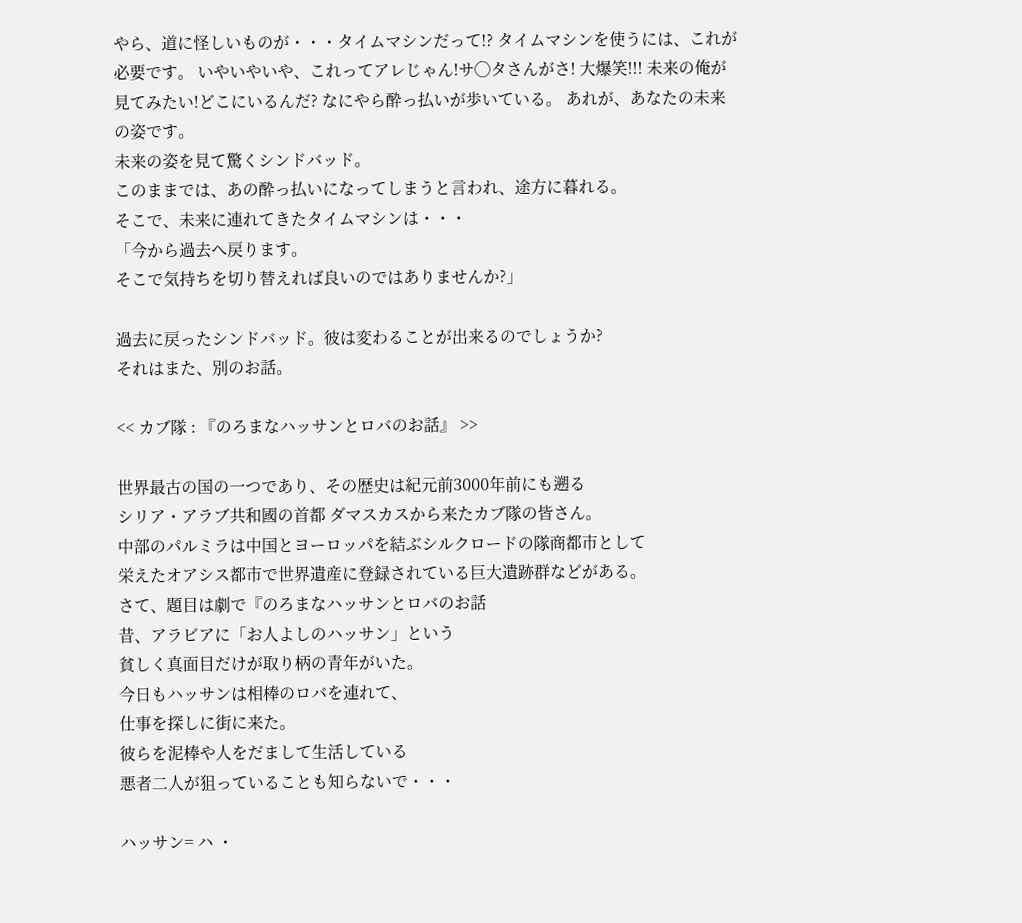やら、道に怪しいものが・・・タイムマシンだって!? タイムマシンを使うには、これが必要です。 いやいやいや、これってアレじゃん!サ◯タさんがさ! 大爆笑!!! 未来の俺が見てみたい!どこにいるんだ? なにやら酔っ払いが歩いている。 あれが、あなたの未来の姿です。
未来の姿を見て驚くシンドバッド。
このままでは、あの酔っ払いになってしまうと言われ、途方に暮れる。
そこで、未来に連れてきたタイムマシンは・・・
「今から過去へ戻ります。
そこで気持ちを切り替えれば良いのではありませんか?」

過去に戻ったシンドバッド。彼は変わることが出来るのでしょうか?
それはまた、別のお話。

<< カブ隊 : 『のろまなハッサンとロバのお話』 >>

世界最古の国の一つであり、その歴史は紀元前3000年前にも遡る
シリア・アラブ共和國の首都 ダマスカスから来たカブ隊の皆さん。
中部のパルミラは中国とヨーロッパを結ぶシルクロードの隊商都市として
栄えたオアシス都市で世界遺産に登録されている巨大遺跡群などがある。
さて、題目は劇で『のろまなハッサンとロバのお話
昔、アラビアに「お人よしのハッサン」という
貧しく真面目だけが取り柄の青年がいた。
今日もハッサンは相棒のロバを連れて、
仕事を探しに街に来た。
彼らを泥棒や人をだまして生活している
悪者二人が狙っていることも知らないで・・・

ハッサン= ハ ・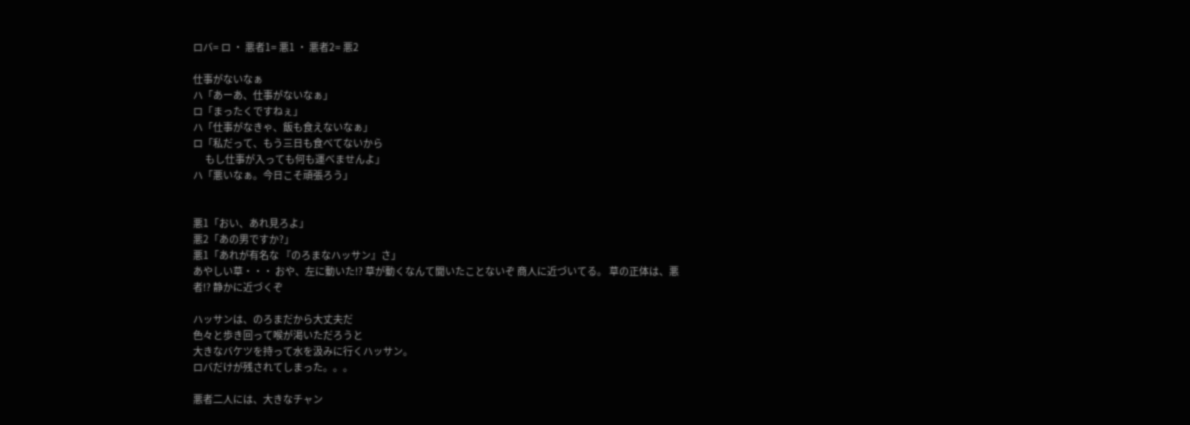ロバ= ロ ・ 悪者1= 悪1 ・ 悪者2= 悪2

仕事がないなぁ
ハ「あーあ、仕事がないなぁ」
ロ「まったくですねぇ」
ハ「仕事がなきゃ、飯も食えないなぁ」
ロ「私だって、もう三日も食べてないから
      もし仕事が入っても何も運べませんよ」
ハ「悪いなぁ。今日こそ頑張ろう」


悪1「おい、あれ見ろよ」
悪2「あの男ですか?」
悪1「あれが有名な 『のろまなハッサン』さ」
あやしい草・・・ おや、左に動いた!? 草が動くなんて聞いたことないぞ 商人に近づいてる。 草の正体は、悪者!? 静かに近づくぞ

ハッサンは、のろまだから大丈夫だ
色々と歩き回って喉が渇いただろうと
大きなバケツを持って水を汲みに行くハッサン。
ロバだけが残されてしまった。。。

悪者二人には、大きなチャン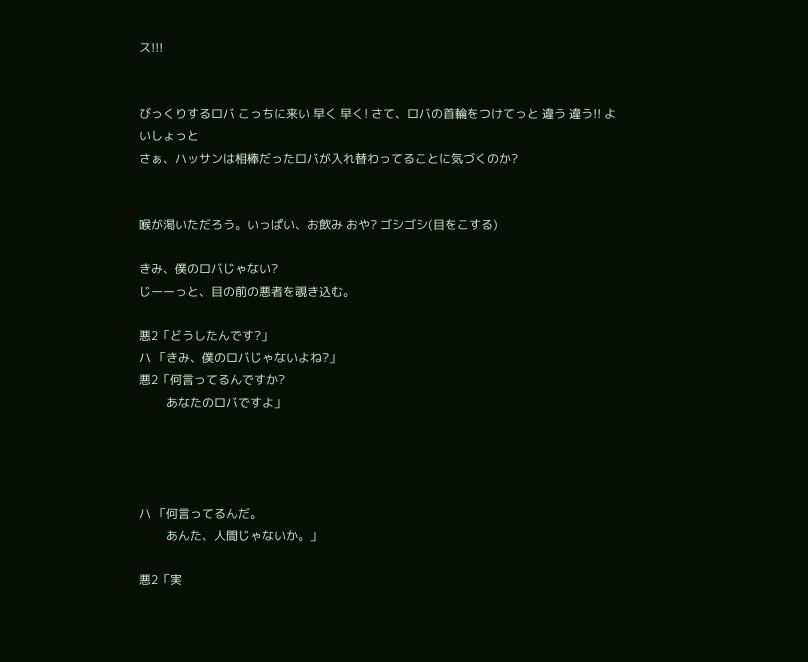ス!!!


びっくりするロバ こっちに来い 早く 早く! さて、ロバの首輪をつけてっと 違う 違う!! よいしょっと
さぁ、ハッサンは相棒だったロバが入れ替わってることに気づくのか?


喉が渇いただろう。いっぱい、お飲み おや? ゴシゴシ(目をこする)

きみ、僕のロバじゃない?
じーーっと、目の前の悪者を覗き込む。

悪2「どうしたんです?」
ハ 「きみ、僕のロバじゃないよね?」
悪2「何言ってるんですか?
         あなたのロバですよ」




ハ 「何言ってるんだ。
         あんた、人間じゃないか。」

悪2「実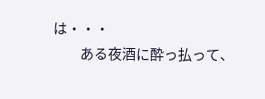は・・・
         ある夜酒に酔っ払って、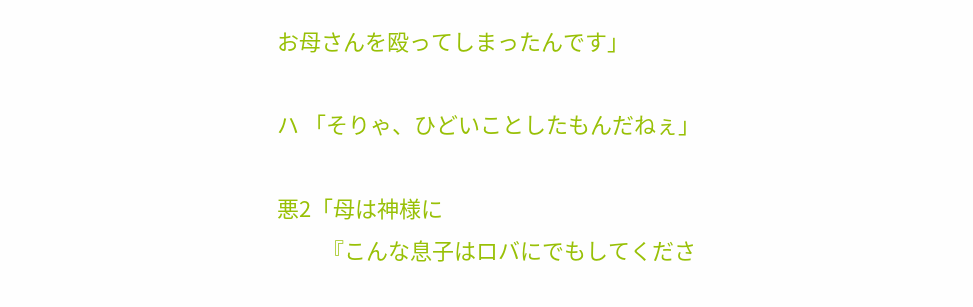お母さんを殴ってしまったんです」

ハ 「そりゃ、ひどいことしたもんだねぇ」

悪2「母は神様に
         『こんな息子はロバにでもしてくださ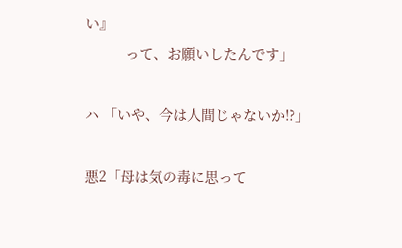い』
          って、お願いしたんです」

ハ 「いや、今は人間じゃないか!?」

悪2「母は気の毒に思って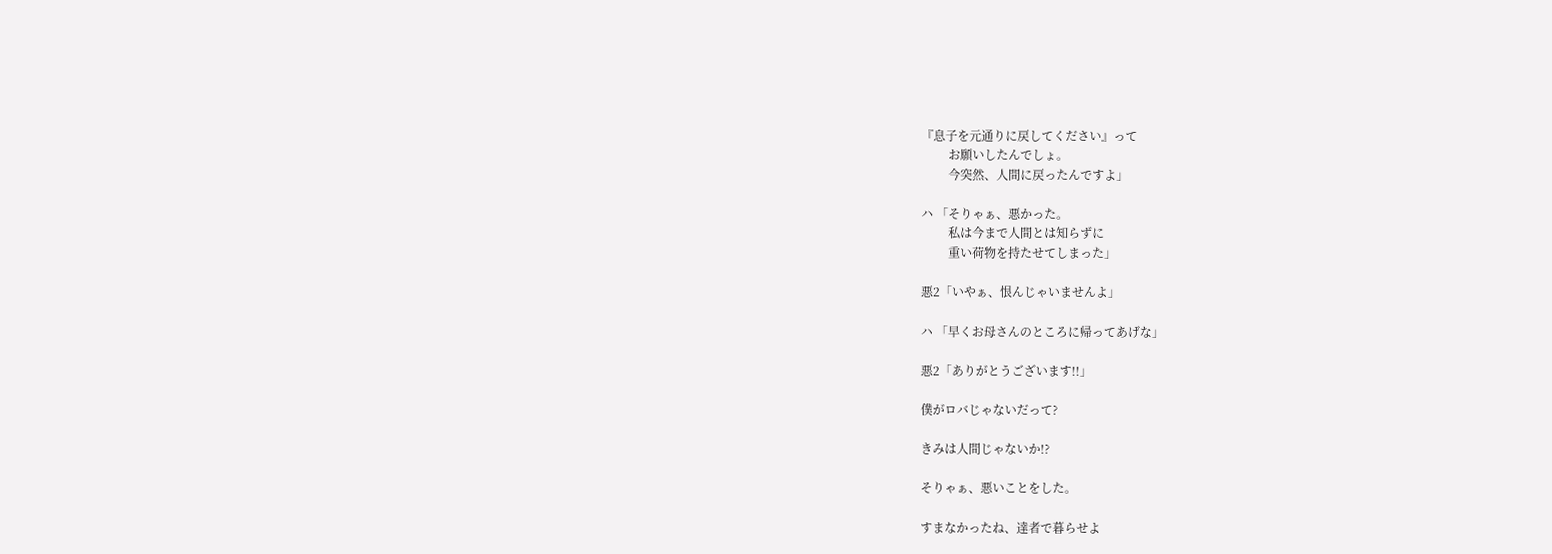『息子を元通りに戻してください』って
         お願いしたんでしょ。
         今突然、人間に戻ったんですよ」

ハ 「そりゃぁ、悪かった。
         私は今まで人間とは知らずに
         重い荷物を持たせてしまった」

悪2「いやぁ、恨んじゃいませんよ」

ハ 「早くお母さんのところに帰ってあげな」

悪2「ありがとうございます!!」

僕がロバじゃないだって?

きみは人間じゃないか!?

そりゃぁ、悪いことをした。

すまなかったね、達者で暮らせよ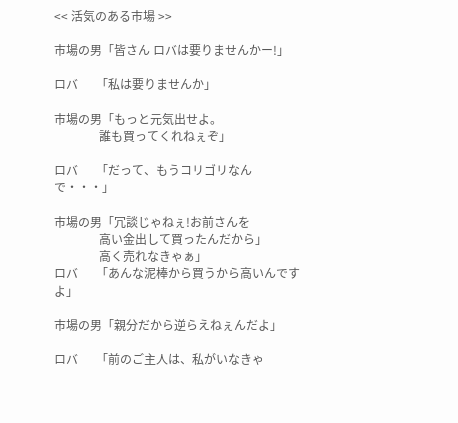<< 活気のある市場 >>

市場の男「皆さん ロバは要りませんかー!」

ロバ      「私は要りませんか」

市場の男「もっと元気出せよ。
               誰も買ってくれねぇぞ」

ロバ      「だって、もうコリゴリなんで・・・」

市場の男「冗談じゃねぇ!お前さんを
               高い金出して買ったんだから」
               高く売れなきゃぁ」
ロバ      「あんな泥棒から買うから高いんですよ」

市場の男「親分だから逆らえねぇんだよ」

ロバ      「前のご主人は、私がいなきゃ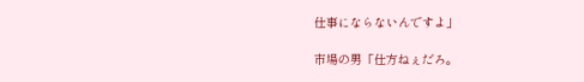仕事にならないんですよ」

市場の男「仕方ねぇだろ。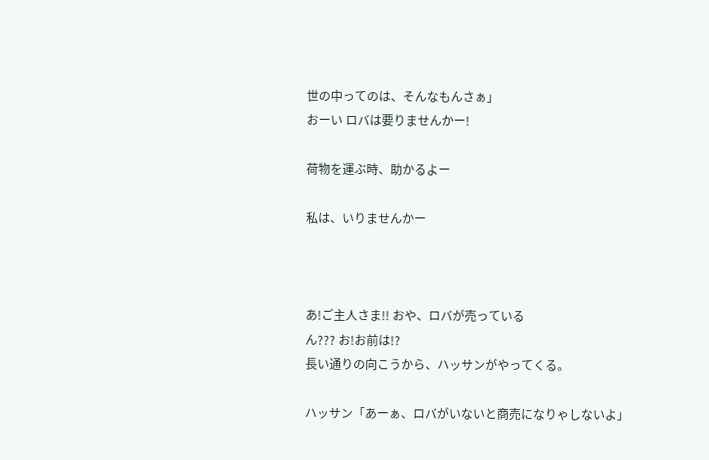世の中ってのは、そんなもんさぁ」
おーい ロバは要りませんかー!

荷物を運ぶ時、助かるよー

私は、いりませんかー



あ!ご主人さま!! おや、ロバが売っている
ん??? お!お前は!?
長い通りの向こうから、ハッサンがやってくる。

ハッサン「あーぁ、ロバがいないと商売になりゃしないよ」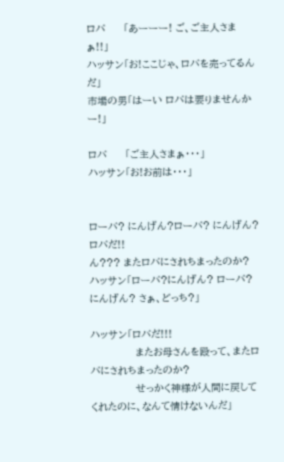ロバ      「あーーー! ご、ご主人さまぁ!!」
ハッサン「お!ここじゃ、ロバを売ってるんだ」
市場の男「はーい ロバは要りませんかー!」

ロバ      「ご主人さまぁ・・・」
ハッサン「お!お前は・・・」


ローバ? にんげん?ローバ? にんげん? ロバだ!!
ん??? またロバにされちまったのか?
ハッサン「ローバ?にんげん? ローバ?にんげん? さぁ、どっち?」

ハッサン「ロバだ!!!
               またお母さんを殴って、またロバにされちまったのか?
               せっかく神様が人間に戻してくれたのに、なんて情けないんだ」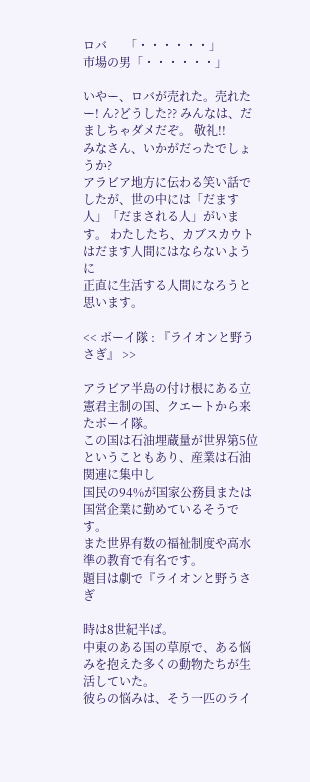ロバ      「・・・・・・」
市場の男「・・・・・・」

いやー、ロバが売れた。売れたー! ん?どうした?? みんなは、だましちゃダメだぞ。 敬礼!!
みなさん、いかがだったでしょうか?
アラビア地方に伝わる笑い話でしたが、世の中には「だます人」「だまされる人」がいます。 わたしたち、カブスカウトはだます人間にはならないように
正直に生活する人間になろうと思います。

<< ボーイ隊 : 『ライオンと野うさぎ』 >>

アラビア半島の付け根にある立憲君主制の国、クエートから来たボーイ隊。
この国は石油埋蔵量が世界第5位ということもあり、産業は石油関連に集中し
国民の94%が国家公務員または国営企業に勤めているそうです。
また世界有数の福祉制度や高水準の教育で有名です。
題目は劇で『ライオンと野うさぎ

時は8世紀半ば。
中東のある国の草原で、ある悩みを抱えた多くの動物たちが生活していた。
彼らの悩みは、そう一匹のライ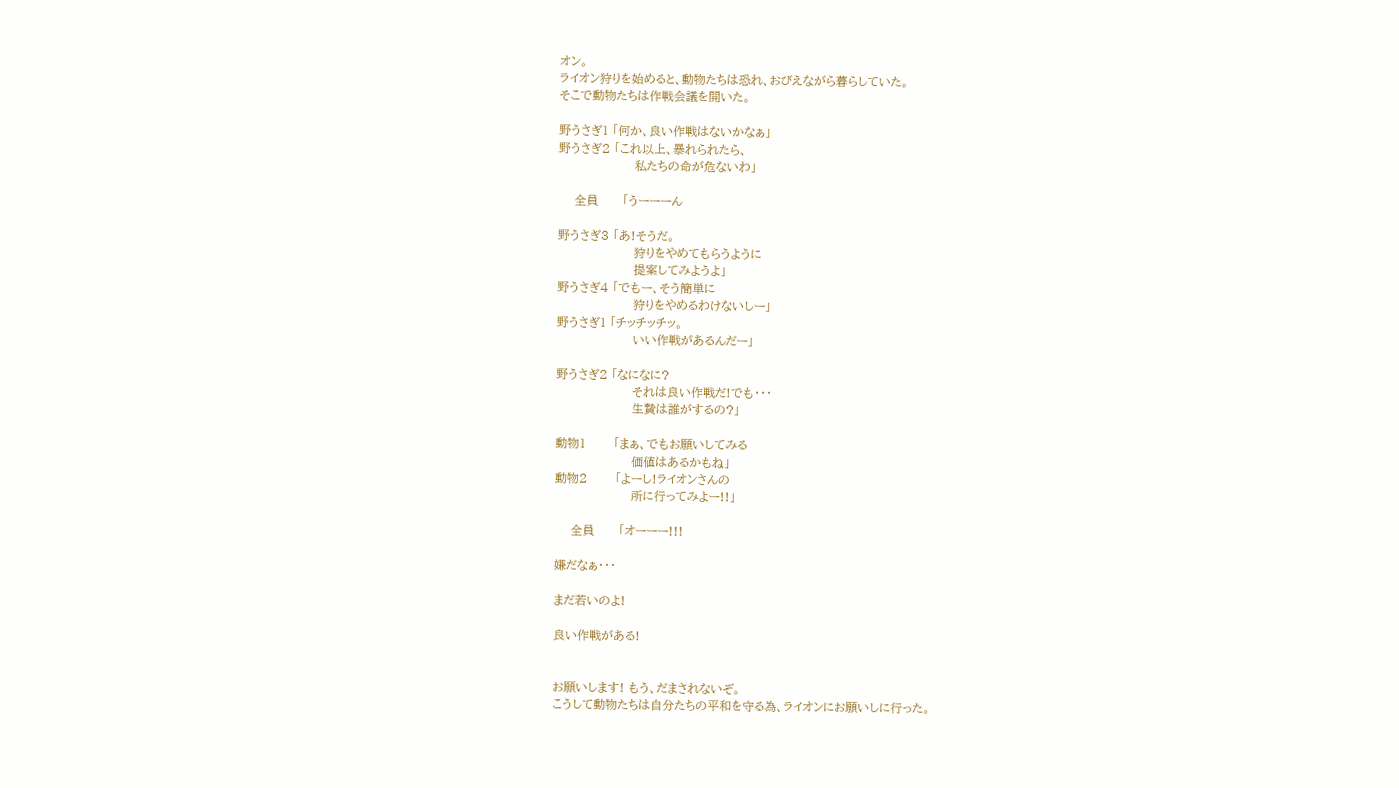オン。
ライオン狩りを始めると、動物たちは恐れ、おびえながら暮らしていた。
そこで動物たちは作戦会議を開いた。

野うさぎ1 「何か、良い作戦はないかなぁ」
野うさぎ2 「これ以上、暴れられたら、
                   私たちの命が危ないわ」

    全員      「うーーーん

野うさぎ3 「あ!そうだ。
                   狩りをやめてもらうように
                   提案してみようよ」
野うさぎ4 「でもー、そう簡単に
                   狩りをやめるわけないしー」
野うさぎ1 「チッチッチッ。
                   いい作戦があるんだー」

野うさぎ2 「なになに?
                   それは良い作戦だ!でも・・・
                   生贄は誰がするの?」

動物1       「まぁ、でもお願いしてみる
                   価値はあるかもね」
動物2       「よーし!ライオンさんの
                   所に行ってみよー!!」

    全員      「オーーー!!!

嫌だなぁ・・・

まだ若いのよ!

良い作戦がある!


お願いします! もう、だまされないぞ。
こうして動物たちは自分たちの平和を守る為、ライオンにお願いしに行った。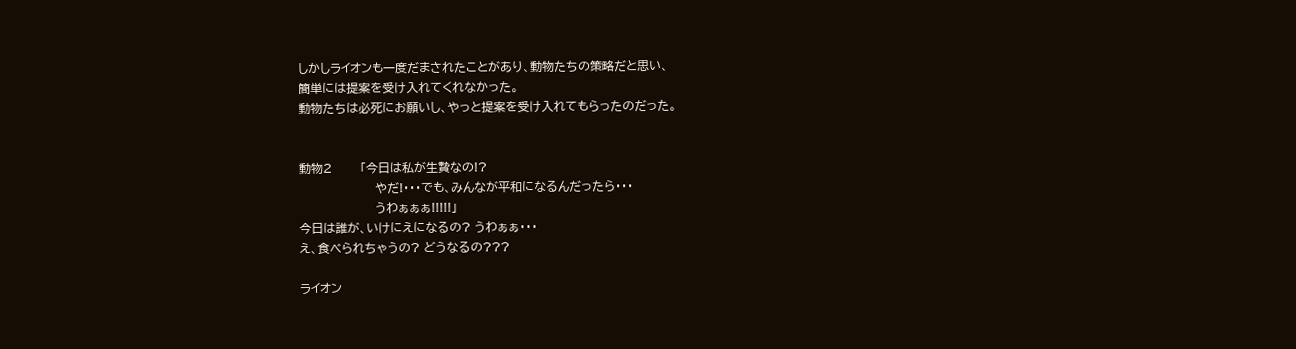しかしライオンも一度だまされたことがあり、動物たちの策略だと思い、
簡単には提案を受け入れてくれなかった。
動物たちは必死にお願いし、やっと提案を受け入れてもらったのだった。


動物2       「今日は私が生贄なの!?
                   やだ!・・・でも、みんなが平和になるんだったら・・・
                   うわぁぁぁ!!!!!」
今日は誰が、いけにえになるの? うわぁぁ・・・
え、食べられちゃうの? どうなるの???

ライオン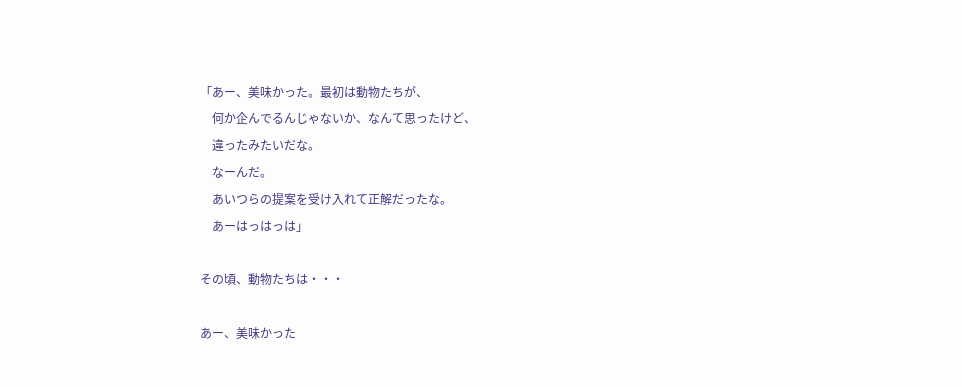「あー、美味かった。最初は動物たちが、
    何か企んでるんじゃないか、なんて思ったけど、
    違ったみたいだな。
    なーんだ。
    あいつらの提案を受け入れて正解だったな。
    あーはっはっは」

その頃、動物たちは・・・

あー、美味かった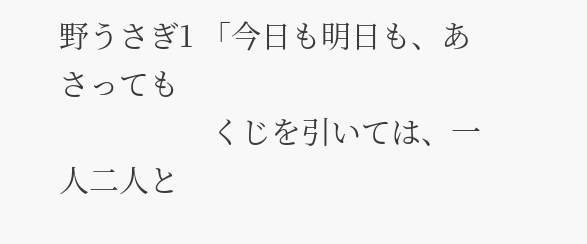野うさぎ1 「今日も明日も、あさっても
                   くじを引いては、一人二人と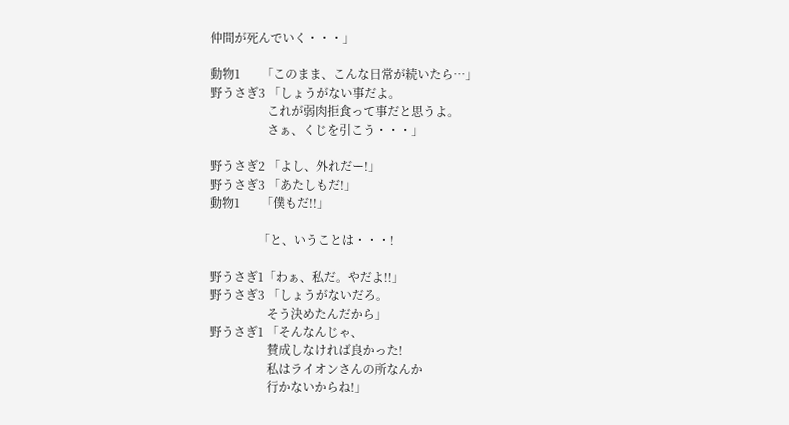仲間が死んでいく・・・」

動物1       「このまま、こんな日常が続いたら…」
野うさぎ3 「しょうがない事だよ。
                   これが弱肉拒食って事だと思うよ。
                   さぁ、くじを引こう・・・」

野うさぎ2 「よし、外れだー!」
野うさぎ3 「あたしもだ!」
動物1       「僕もだ!!」

                「と、いうことは・・・!

野うさぎ1「わぁ、私だ。やだよ!!」
野うさぎ3 「しょうがないだろ。
                   そう決めたんだから」
野うさぎ1 「そんなんじゃ、
                   賛成しなければ良かった!
                   私はライオンさんの所なんか
                   行かないからね!」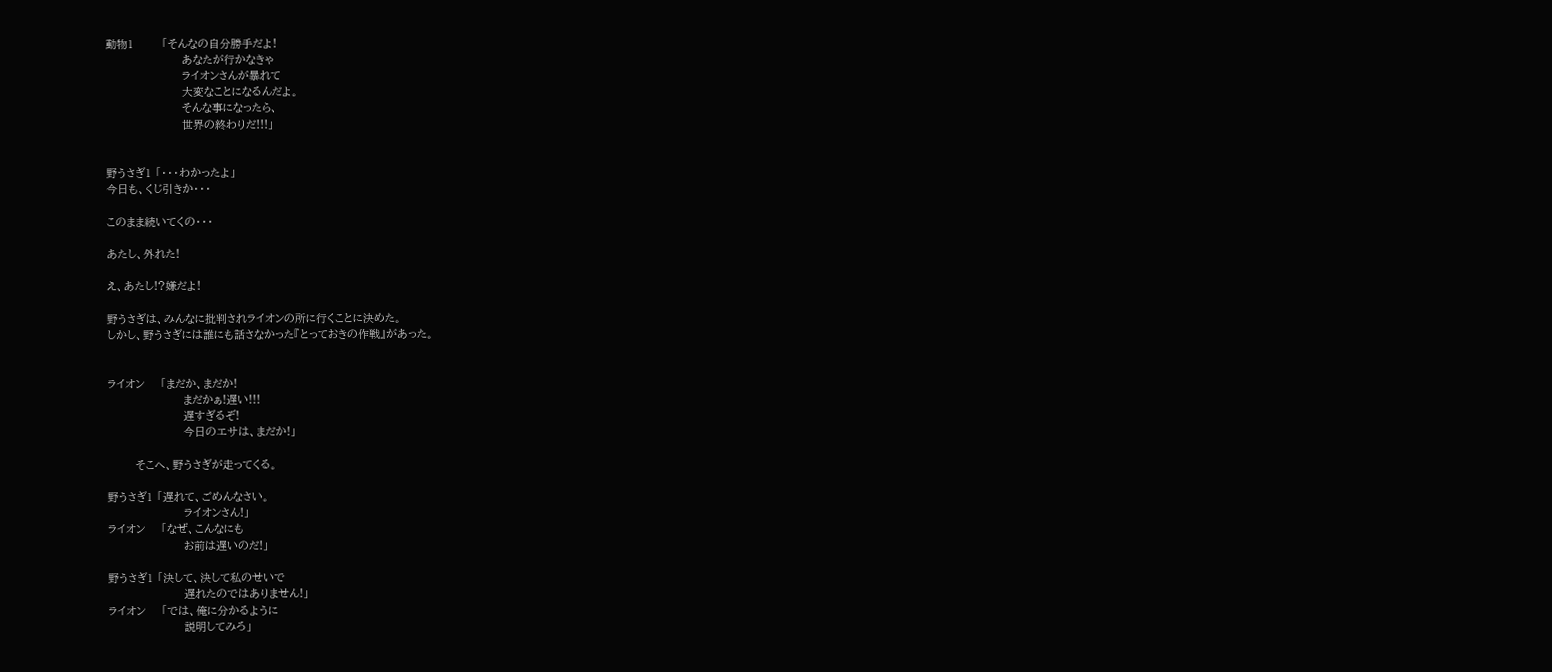動物1       「そんなの自分勝手だよ!
                   あなたが行かなきゃ
                   ライオンさんが暴れて
                   大変なことになるんだよ。
                   そんな事になったら、
                   世界の終わりだ!!!」


野うさぎ1 「・・・わかったよ」
今日も、くじ引きか・・・

このまま続いてくの・・・

あたし、外れた!

え、あたし!?嫌だよ!

野うさぎは、みんなに批判されライオンの所に行くことに決めた。
しかし、野うさぎには誰にも話さなかった『とっておきの作戦』があった。


ライオン    「まだか、まだか!
                   まだかぁ!遅い!!!
                   遅すぎるぞ!
                   今日のエサは、まだか!」

       そこへ、野うさぎが走ってくる。

野うさぎ1 「遅れて、ごめんなさい。
                   ライオンさん!」
ライオン    「なぜ、こんなにも
                   お前は遅いのだ!」

野うさぎ1 「決して、決して私のせいで
                   遅れたのではありません!」
ライオン    「では、俺に分かるように
                   説明してみろ」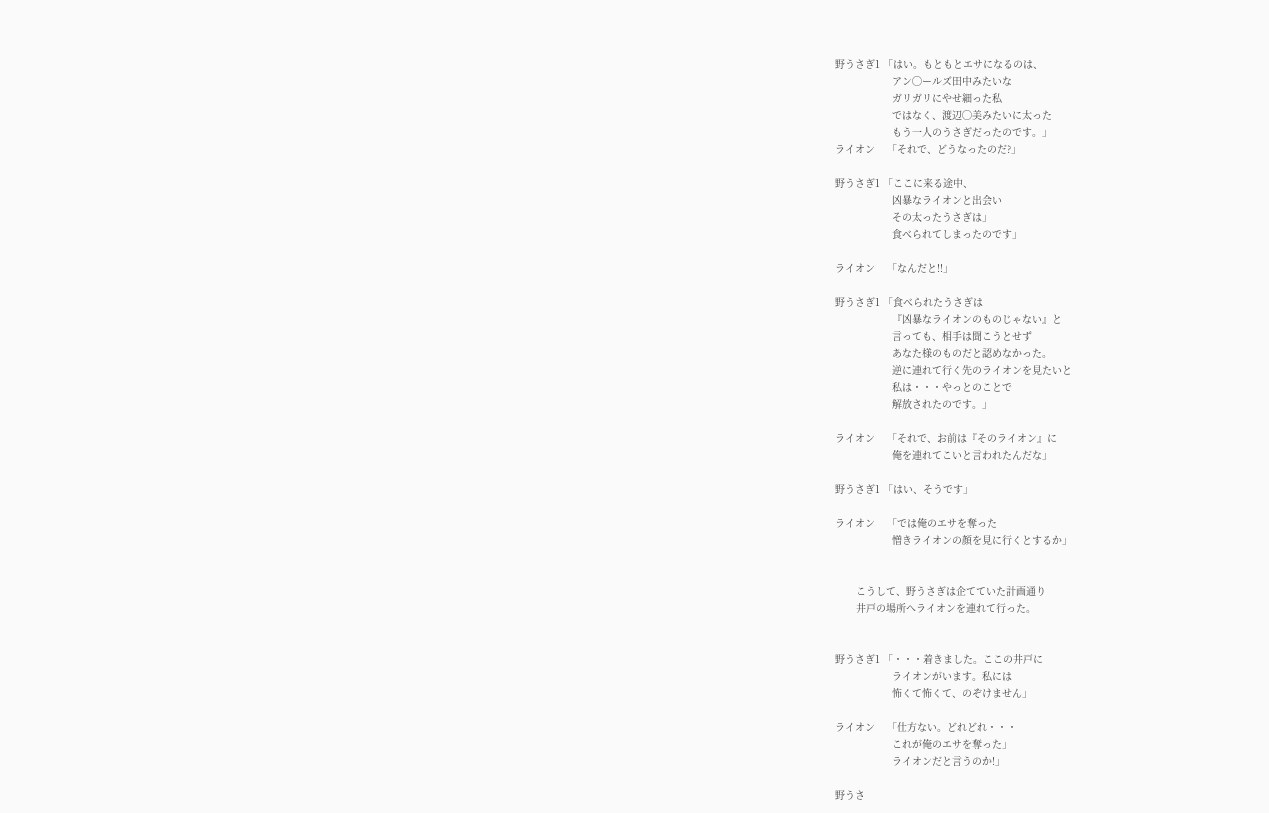野うさぎ1 「はい。もともとエサになるのは、
                   アン◯ールズ田中みたいな
                   ガリガリにやせ細った私
                   ではなく、渡辺◯美みたいに太った
                   もう一人のうさぎだったのです。」
ライオン    「それで、どうなったのだ?」

野うさぎ1 「ここに来る途中、
                   凶暴なライオンと出会い
                   その太ったうさぎは」
                   食べられてしまったのです」

ライオン    「なんだと!!」

野うさぎ1 「食べられたうさぎは
                   『凶暴なライオンのものじゃない』と
                   言っても、相手は聞こうとせず
                   あなた様のものだと認めなかった。
                   逆に連れて行く先のライオンを見たいと
                   私は・・・やっとのことで
                   解放されたのです。」

ライオン    「それで、お前は『そのライオン』に
                   俺を連れてこいと言われたんだな」

野うさぎ1 「はい、そうです」

ライオン    「では俺のエサを奪った
                   憎きライオンの顔を見に行くとするか」


       こうして、野うさぎは企てていた計画通り
       井戸の場所へライオンを連れて行った。


野うさぎ1 「・・・着きました。ここの井戸に
                   ライオンがいます。私には
                   怖くて怖くて、のぞけません」

ライオン    「仕方ない。どれどれ・・・
                   これが俺のエサを奪った」
                   ライオンだと言うのか!」

野うさ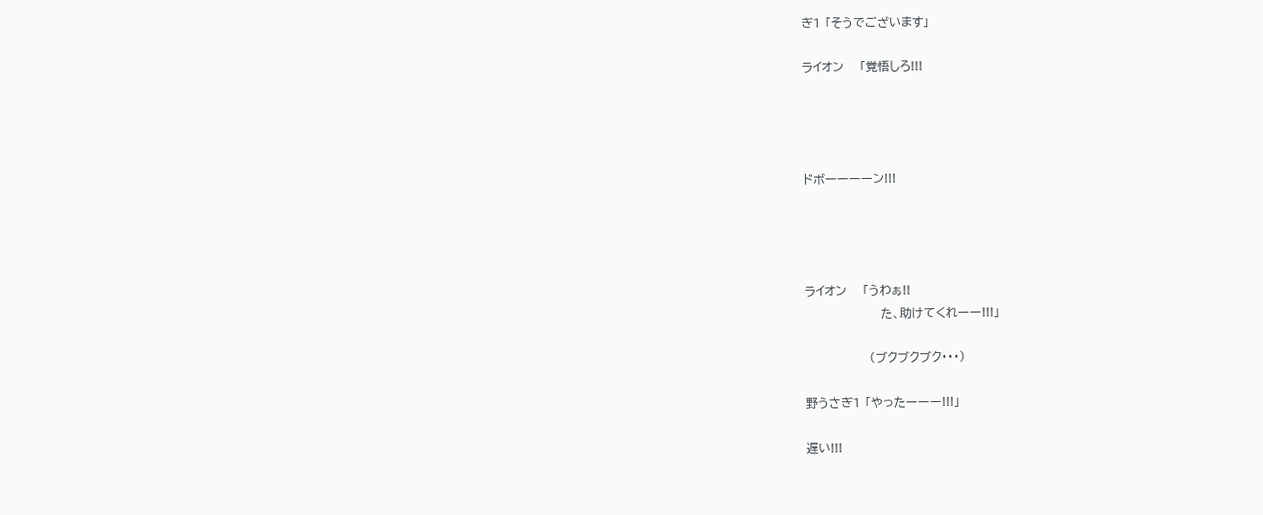ぎ1 「そうでございます」

ライオン    「覚悟しろ!!!




ドボーーーーン!!!




ライオン    「うわぁ!!
                   た、助けてくれーー!!!」

                (ブクブクブク・・・)

野うさぎ1 「やったーーー!!!」

遅い!!!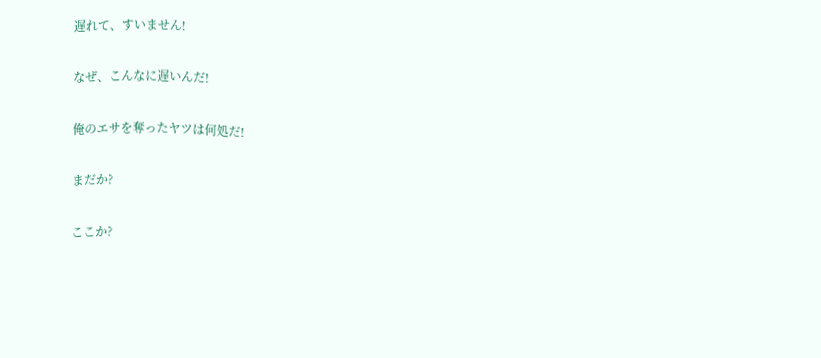遅れて、すいません!

なぜ、こんなに遅いんだ!

俺のエサを奪ったヤツは何処だ!

まだか?

ここか?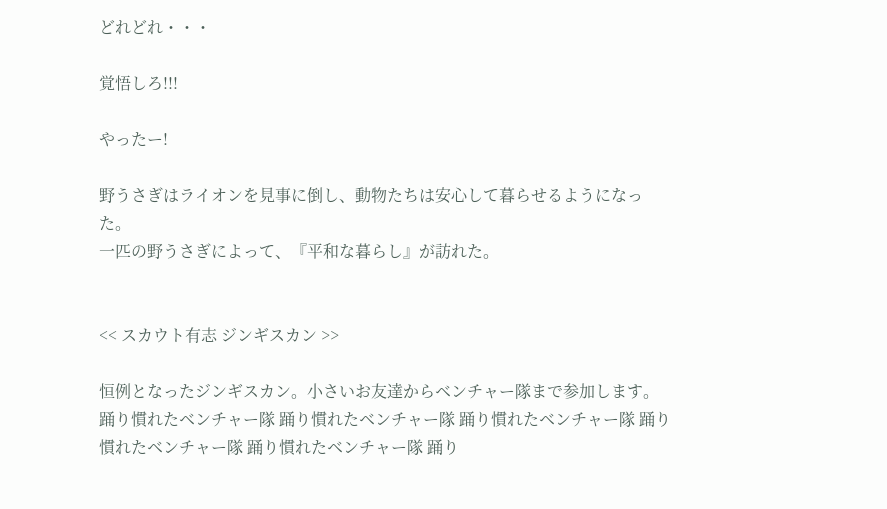どれどれ・・・

覚悟しろ!!!

やったー!

野うさぎはライオンを見事に倒し、動物たちは安心して暮らせるようになった。
一匹の野うさぎによって、『平和な暮らし』が訪れた。


<< スカウト有志 ジンギスカン >>

恒例となったジンギスカン。小さいお友達からベンチャー隊まで参加します。
踊り慣れたベンチャー隊 踊り慣れたベンチャー隊 踊り慣れたベンチャー隊 踊り慣れたベンチャー隊 踊り慣れたベンチャー隊 踊り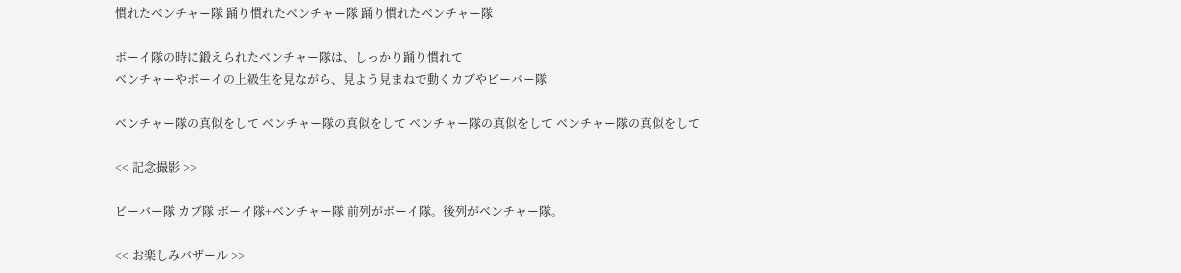慣れたベンチャー隊 踊り慣れたベンチャー隊 踊り慣れたベンチャー隊

ボーイ隊の時に鍛えられたベンチャー隊は、しっかり踊り慣れて
ベンチャーやボーイの上級生を見ながら、見よう見まねで動くカブやビーバー隊

ベンチャー隊の真似をして ベンチャー隊の真似をして ベンチャー隊の真似をして ベンチャー隊の真似をして

<< 記念撮影 >>

ビーバー隊 カブ隊 ボーイ隊+ベンチャー隊 前列がボーイ隊。後列がベンチャー隊。

<< お楽しみバザール >>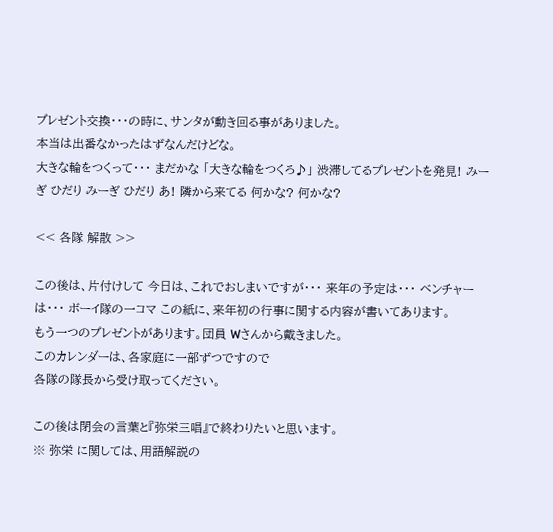プレゼント交換・・・の時に、サンタが動き回る事がありました。
本当は出番なかったはずなんだけどな。
大きな輪をつくって・・・ まだかな 「大きな輪をつくろ♪」 渋滞してるプレゼントを発見! みーぎ ひだり みーぎ ひだり あ! 隣から来てる 何かな? 何かな?

<< 各隊 解散 >>

この後は、片付けして 今日は、これでおしまいですが・・・ 来年の予定は・・・ ベンチャーは・・・ ボーイ隊の一コマ この紙に、来年初の行事に関する内容が書いてあります。
もう一つのプレゼントがあります。団員 Wさんから戴きました。
このカレンダーは、各家庭に一部ずつですので
各隊の隊長から受け取ってください。

この後は閉会の言葉と『弥栄三唱』で終わりたいと思います。
※ 弥栄 に関しては、用語解説の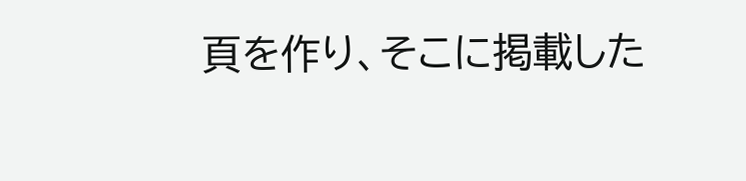頁を作り、そこに掲載した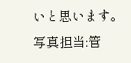いと思います。
写真担当:管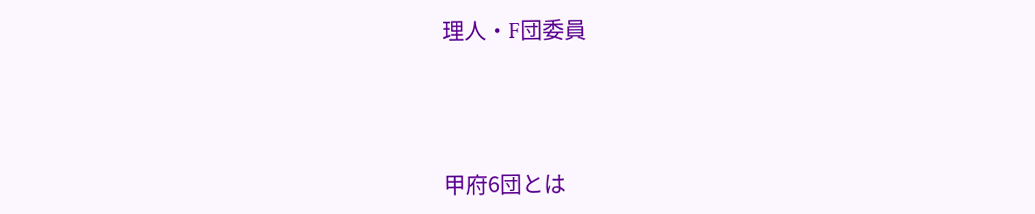理人・F団委員




甲府6団とは